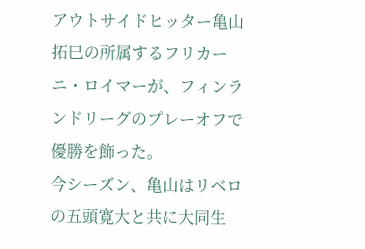アウトサイドヒッター亀山拓巳の所属するフリカーニ・ロイマーが、フィンランドリーグのプレーオフで優勝を飾った。
今シーズン、亀山はリベロの五頭寛大と共に大同生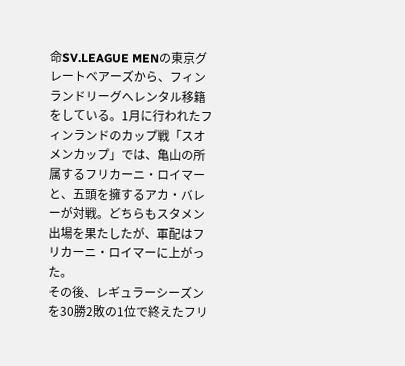命SV.LEAGUE MENの東京グレートベアーズから、フィンランドリーグへレンタル移籍をしている。1月に行われたフィンランドのカップ戦「スオメンカップ」では、亀山の所属するフリカーニ・ロイマーと、五頭を擁するアカ・バレーが対戦。どちらもスタメン出場を果たしたが、軍配はフリカーニ・ロイマーに上がった。
その後、レギュラーシーズンを30勝2敗の1位で終えたフリ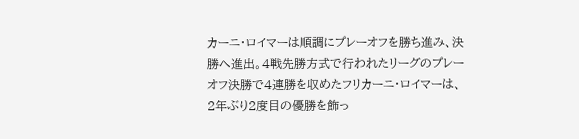カーニ・ロイマーは順調にプレーオフを勝ち進み、決勝へ進出。4戦先勝方式で行われたリーグのプレーオフ決勝で4連勝を収めたフリカーニ・ロイマーは、2年ぶり2度目の優勝を飾っ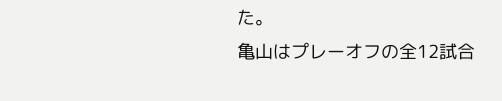た。
亀山はプレーオフの全12試合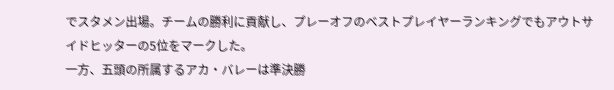でスタメン出場。チームの勝利に貢献し、プレーオフのベストプレイヤーランキングでもアウトサイドヒッターの5位をマークした。
一方、五頭の所属するアカ・バレーは準決勝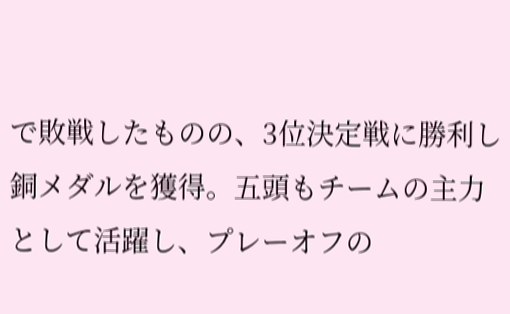で敗戦したものの、3位決定戦に勝利し銅メダルを獲得。五頭もチームの主力として活躍し、プレーオフの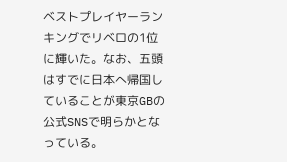ベストプレイヤーランキングでリベロの1位に輝いた。なお、五頭はすでに日本へ帰国していることが東京GBの公式SNSで明らかとなっている。